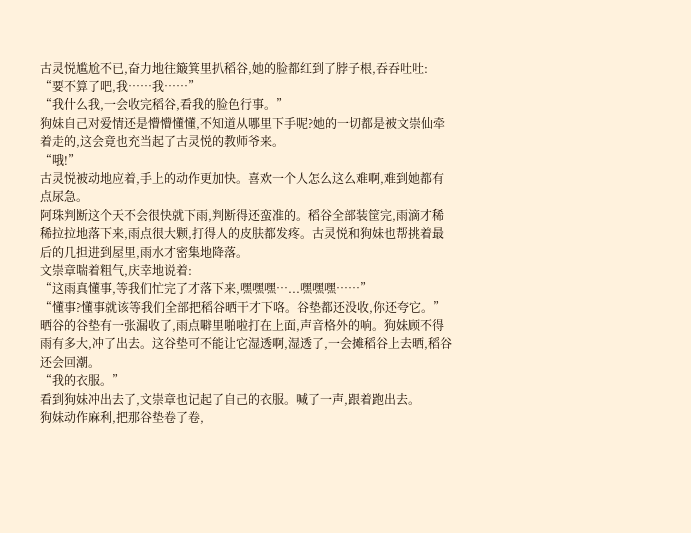古灵悦尴尬不已,奋力地往簸箕里扒稻谷,她的脸都红到了脖子根,吞吞吐吐:
“要不算了吧,我……我……”
“我什么我,一会收完稻谷,看我的脸色行事。”
狗妹自己对爱情还是懵懵懂懂,不知道从哪里下手呢?她的一切都是被文崇仙牵着走的,这会竟也充当起了古灵悦的教师爷来。
“哦!”
古灵悦被动地应着,手上的动作更加快。喜欢一个人怎么这么难啊,难到她都有点尿急。
阿珠判断这个天不会很快就下雨,判断得还蛮准的。稻谷全部装筐完,雨滴才稀稀拉拉地落下来,雨点很大颗,打得人的皮肤都发疼。古灵悦和狗妹也帮挑着最后的几担进到屋里,雨水才密集地降落。
文崇章喘着粗气,庆幸地说着:
“这雨真懂事,等我们忙完了才落下来,嘿嘿嘿…...嘿嘿嘿……”
“懂事?懂事就该等我们全部把稻谷晒干才下咯。谷垫都还没收,你还夸它。”
晒谷的谷垫有一张漏收了,雨点噼里啪啦打在上面,声音格外的响。狗妹顾不得雨有多大,冲了出去。这谷垫可不能让它湿透啊,湿透了,一会摊稻谷上去晒,稻谷还会回潮。
“我的衣服。”
看到狗妹冲出去了,文崇章也记起了自己的衣服。喊了一声,跟着跑出去。
狗妹动作麻利,把那谷垫卷了卷,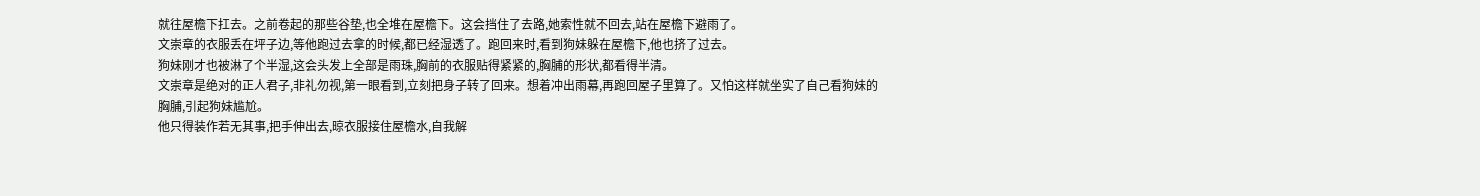就往屋檐下扛去。之前卷起的那些谷垫,也全堆在屋檐下。这会挡住了去路,她索性就不回去,站在屋檐下避雨了。
文崇章的衣服丢在坪子边,等他跑过去拿的时候,都已经湿透了。跑回来时,看到狗妹躲在屋檐下,他也挤了过去。
狗妹刚才也被淋了个半湿,这会头发上全部是雨珠,胸前的衣服贴得紧紧的,胸脯的形状,都看得半清。
文崇章是绝对的正人君子,非礼勿视,第一眼看到,立刻把身子转了回来。想着冲出雨幕,再跑回屋子里算了。又怕这样就坐实了自己看狗妹的胸脯,引起狗妹尴尬。
他只得装作若无其事,把手伸出去,晾衣服接住屋檐水,自我解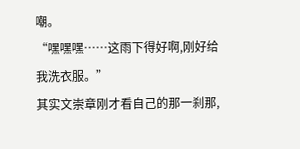嘲。
“嘿嘿嘿……这雨下得好啊,刚好给我洗衣服。”
其实文崇章刚才看自己的那一刹那,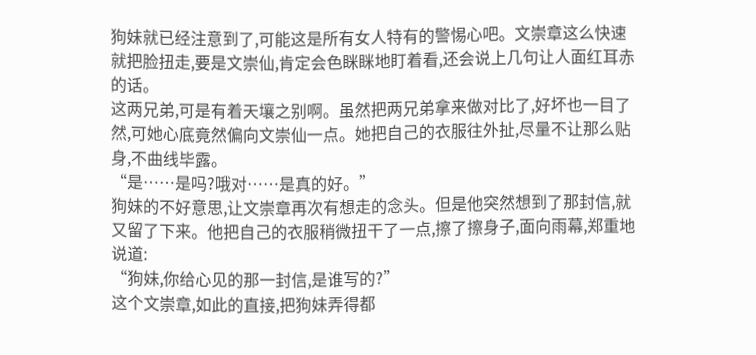狗妹就已经注意到了,可能这是所有女人特有的警惕心吧。文崇章这么快速就把脸扭走,要是文崇仙,肯定会色眯眯地盯着看,还会说上几句让人面红耳赤的话。
这两兄弟,可是有着天壤之别啊。虽然把两兄弟拿来做对比了,好坏也一目了然,可她心底竟然偏向文崇仙一点。她把自己的衣服往外扯,尽量不让那么贴身,不曲线毕露。
“是……是吗?哦对……是真的好。”
狗妹的不好意思,让文崇章再次有想走的念头。但是他突然想到了那封信,就又留了下来。他把自己的衣服稍微扭干了一点,擦了擦身子,面向雨幕,郑重地说道:
“狗妹,你给心见的那一封信,是谁写的?”
这个文崇章,如此的直接,把狗妹弄得都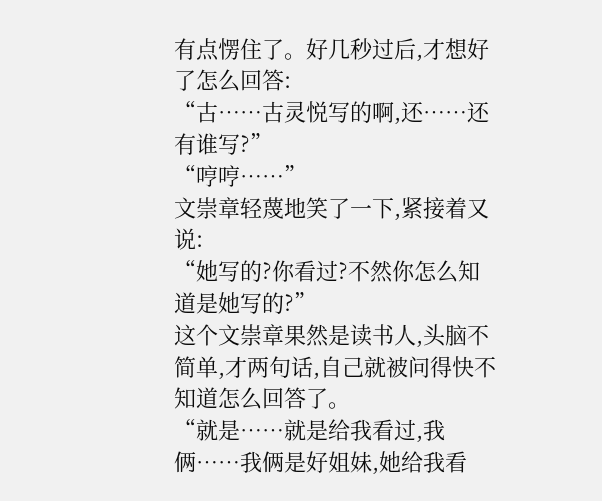有点愣住了。好几秒过后,才想好了怎么回答:
“古……古灵悦写的啊,还……还有谁写?”
“哼哼……”
文崇章轻蔑地笑了一下,紧接着又说:
“她写的?你看过?不然你怎么知道是她写的?”
这个文崇章果然是读书人,头脑不简单,才两句话,自己就被问得快不知道怎么回答了。
“就是……就是给我看过,我俩……我俩是好姐妹,她给我看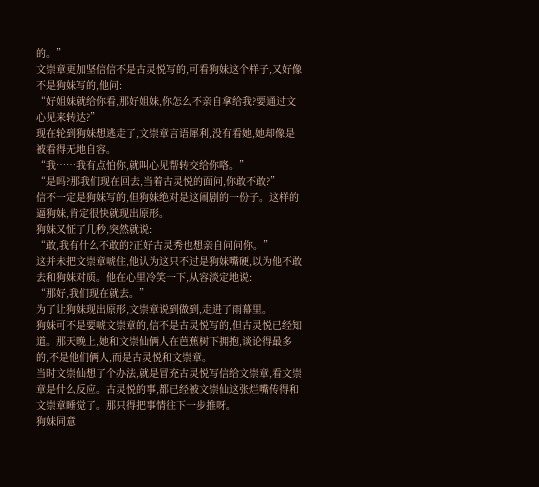的。”
文崇章更加坚信信不是古灵悦写的,可看狗妹这个样子,又好像不是狗妹写的,他问:
“好姐妹就给你看,那好姐妹,你怎么不亲自拿给我?要通过文心见来转达?”
现在轮到狗妹想逃走了,文崇章言语犀利,没有看她,她却像是被看得无地自容。
“我……我有点怕你,就叫心见帮转交给你咯。”
“是吗?那我们现在回去,当着古灵悦的面问,你敢不敢?”
信不一定是狗妹写的,但狗妹绝对是这闹剧的一份子。这样的逼狗妹,肯定很快就现出原形。
狗妹又怔了几秒,突然就说:
“敢,我有什么不敢的?正好古灵秀也想亲自问问你。”
这并未把文崇章唬住,他认为这只不过是狗妹嘴硬,以为他不敢去和狗妹对质。他在心里冷笑一下,从容淡定地说:
“那好,我们现在就去。”
为了让狗妹现出原形,文崇章说到做到,走进了雨幕里。
狗妹可不是要唬文崇章的,信不是古灵悦写的,但古灵悦已经知道。那天晚上,她和文崇仙俩人在芭蕉树下拥抱,谈论得最多的,不是他们俩人,而是古灵悦和文崇章。
当时文崇仙想了个办法,就是冒充古灵悦写信给文崇章,看文崇章是什么反应。古灵悦的事,都已经被文崇仙这张烂嘴传得和文崇章睡觉了。那只得把事情往下一步推呀。
狗妹同意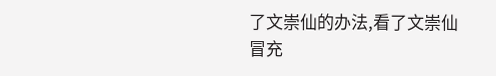了文崇仙的办法,看了文崇仙冒充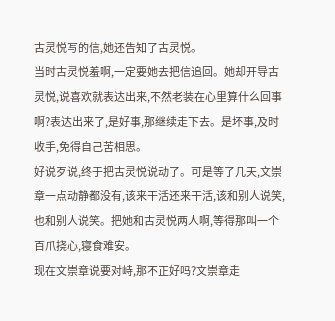古灵悦写的信,她还告知了古灵悦。
当时古灵悦羞啊,一定要她去把信追回。她却开导古灵悦,说喜欢就表达出来,不然老装在心里算什么回事啊?表达出来了,是好事,那继续走下去。是坏事,及时收手,免得自己苦相思。
好说歹说,终于把古灵悦说动了。可是等了几天,文崇章一点动静都没有,该来干活还来干活,该和别人说笑,也和别人说笑。把她和古灵悦两人啊,等得那叫一个百爪挠心,寝食难安。
现在文崇章说要对峙,那不正好吗?文崇章走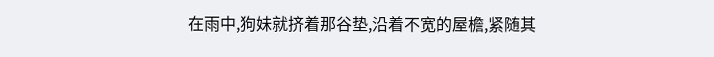在雨中,狗妹就挤着那谷垫,沿着不宽的屋檐,紧随其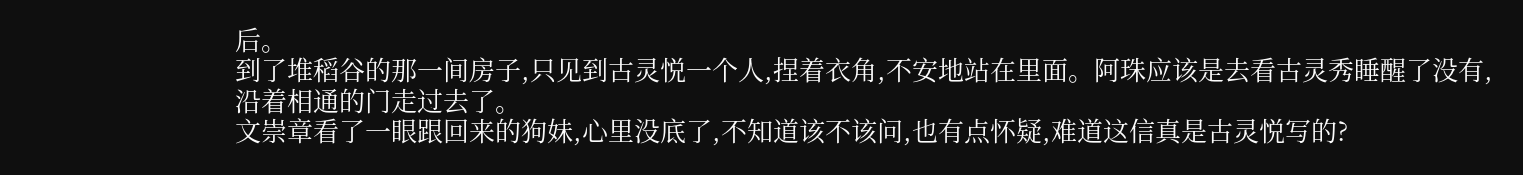后。
到了堆稻谷的那一间房子,只见到古灵悦一个人,捏着衣角,不安地站在里面。阿珠应该是去看古灵秀睡醒了没有,沿着相通的门走过去了。
文崇章看了一眼跟回来的狗妹,心里没底了,不知道该不该问,也有点怀疑,难道这信真是古灵悦写的?